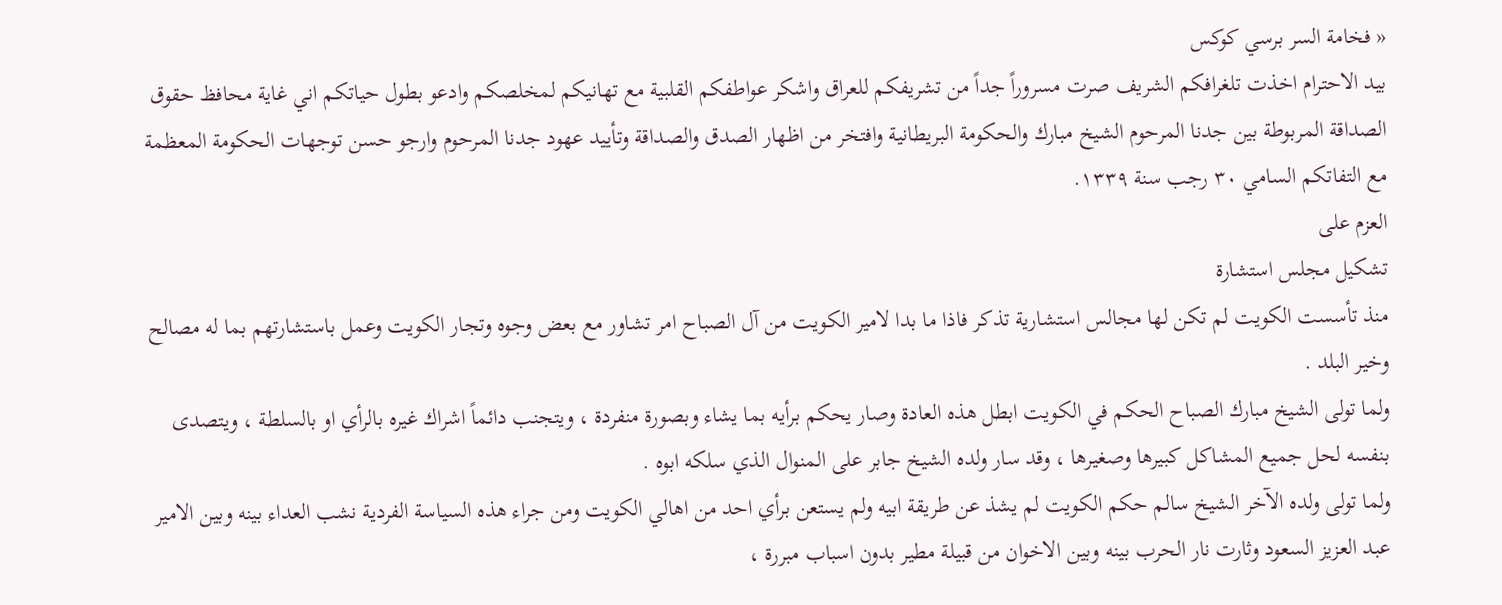« فخامة السر برسي كوكس
بيد الاحترام اخذت تلغرافكم الشريف صرت مسروراً جداً من تشريفكم للعراق واشكر عواطفكم القلبية مع تهانيكم لمخلصكم وادعو بطول حياتكم اني غاية محافظ حقوق الصداقة المربوطة بين جدنا المرحوم الشيخ مبارك والحكومة البريطانية وافتخر من اظهار الصدق والصداقة وتأييد عهود جدنا المرحوم وارجو حسن توجهات الحكومة المعظمة مع التفاتكم السامي ٣٠ رجب سنة ١٣٣٩.
العزم على
تشكيل مجلس استشارة
منذ تأسست الكويت لم تكن لها مجالس استشارية تذكر فاذا ما بدا لامير الكويت من آل الصباح امر تشاور مع بعض وجوه وتجار الكويت وعمل باستشارتهم بما له مصالح وخير البلد .
ولما تولى الشيخ مبارك الصباح الحكم في الكويت ابطل هذه العادة وصار يحكم برأيه بما يشاء وبصورة منفردة ، ويتجنب دائماً اشراك غيره بالرأي او بالسلطة ، ويتصدى بنفسه لحل جميع المشاكل كبيرها وصغيرها ، وقد سار ولده الشيخ جابر على المنوال الذي سلكه ابوه .
ولما تولى ولده الآخر الشيخ سالم حكم الكويت لم يشذ عن طريقة ابيه ولم يستعن برأي احد من اهالي الكويت ومن جراء هذه السياسة الفردية نشب العداء بينه وبين الامير عبد العزيز السعود وثارت نار الحرب بينه وبين الاخوان من قبيلة مطير بدون اسباب مبررة ،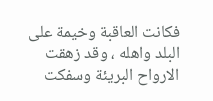فكانت العاقبة وخيمة على البلد واهله ، وقد زهقت الارواح البريئة وسفكت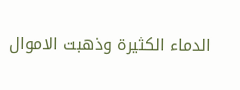الدماء الكثيرة وذهبت الاموال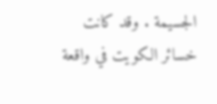الجسيمة . وقد كانت خسائر الكويت في واقعة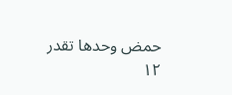حمض وحدها تقدر
١٢